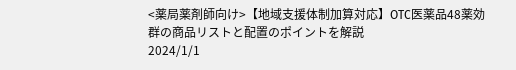<薬局薬剤師向け>【地域支援体制加算対応】OTC医薬品48薬効群の商品リストと配置のポイントを解説
2024/1/1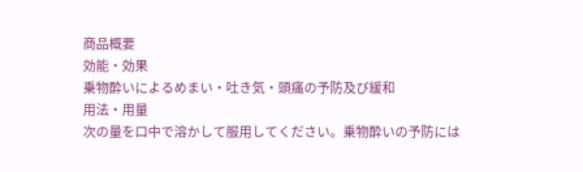商品概要
効能・効果
乗物酔いによるめまい・吐き気・頭痛の予防及び緩和
用法・用量
次の量を口中で溶かして服用してください。乗物酔いの予防には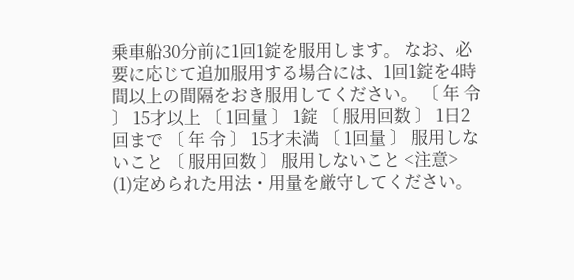乗車船30分前に1回1錠を服用します。 なお、必要に応じて追加服用する場合には、1回1錠を4時間以上の間隔をおき服用してください。 〔 年 令 〕 15才以上 〔 1回量 〕 1錠 〔 服用回数 〕 1日2回まで 〔 年 令 〕 15才未満 〔 1回量 〕 服用しないこと 〔 服用回数 〕 服用しないこと <注意> (1)定められた用法・用量を厳守してください。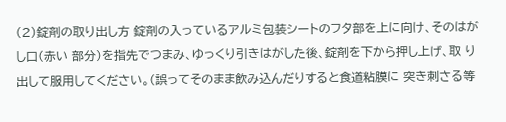(2)錠剤の取り出し方 錠剤の入っているアルミ包装シートのフタ部を上に向け、そのはがし口(赤い 部分)を指先でつまみ、ゆっくり引きはがした後、錠剤を下から押し上げ、取 り出して服用してください。(誤ってそのまま飲み込んだりすると食道粘膜に 突き刺さる等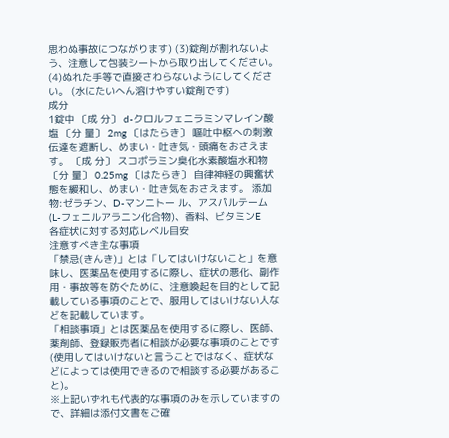思わぬ事故につながります) (3)錠剤が割れないよう、注意して包装シートから取り出してください。 (4)ぬれた手等で直接さわらないようにしてください。 (水にたいへん溶けやすい錠剤です)
成分
1錠中 〔成 分〕 d-クロルフェニラミンマレイン酸塩 〔分 量〕 2mg 〔はたらき〕 嘔吐中枢への刺激伝達を遮断し、めまい・吐き気・頭痛をおさえま す。 〔成 分〕 スコポラミン臭化水素酸塩水和物 〔分 量〕 0.25mg 〔はたらき〕 自律神経の興奮状態を緩和し、めまい・吐き気をおさえます。 添加物:ゼラチン、D-マンニトー ル、アスパルテーム(L-フェニルアラニン化合物)、香料、ビタミンE
各症状に対する対応レベル目安
注意すべき主な事項
「禁忌(きんき)」とは「してはいけないこと」を意味し、医薬品を使用するに際し、症状の悪化、副作用・事故等を防ぐために、注意喚起を目的として記載している事項のことで、服用してはいけない人などを記載しています。
「相談事項」とは医薬品を使用するに際し、医師、薬剤師、登録販売者に相談が必要な事項のことです(使用してはいけないと言うことではなく、症状などによっては使用できるので相談する必要があること)。
※上記いずれも代表的な事項のみを示していますので、詳細は添付文書をご確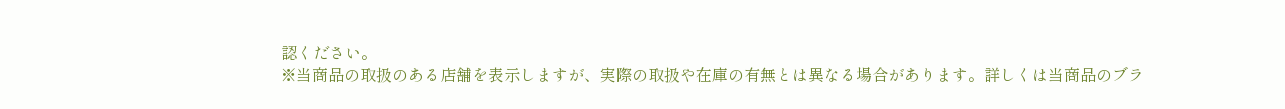認ください。
※当商品の取扱のある店舗を表示しますが、実際の取扱や在庫の有無とは異なる場合があります。詳しくは当商品のブラ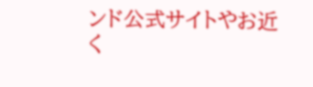ンド公式サイトやお近く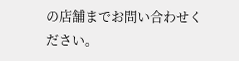の店舗までお問い合わせください。